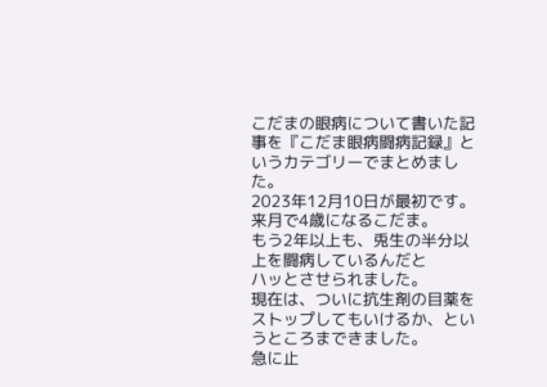こだまの眼病について書いた記事を『こだま眼病闘病記録』というカテゴリーでまとめました。
2023年12月10日が最初です。
来月で4歳になるこだま。
もう2年以上も、兎生の半分以上を闘病しているんだと
ハッとさせられました。
現在は、ついに抗生剤の目薬をストップしてもいけるか、というところまできました。
急に止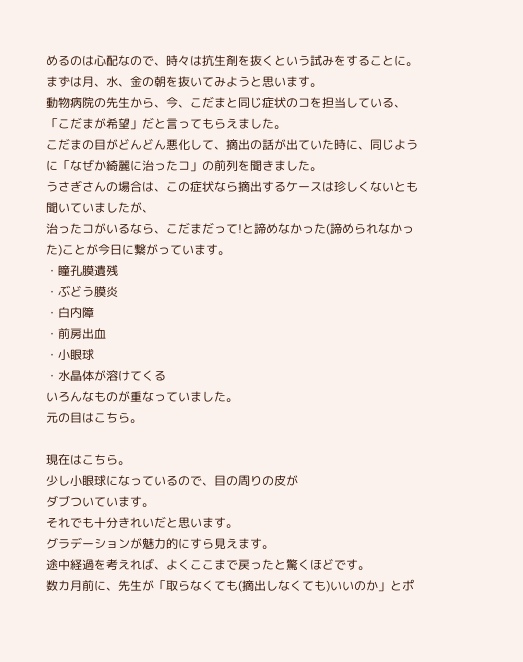めるのは心配なので、時々は抗生剤を抜くという試みをすることに。
まずは月、水、金の朝を抜いてみようと思います。
動物病院の先生から、今、こだまと同じ症状のコを担当している、「こだまが希望」だと言ってもらえました。
こだまの目がどんどん悪化して、摘出の話が出ていた時に、同じように「なぜか綺麗に治ったコ」の前列を聞きました。
うさぎさんの場合は、この症状なら摘出するケースは珍しくないとも聞いていましたが、
治ったコがいるなら、こだまだって!と諦めなかった(諦められなかった)ことが今日に繋がっています。
・瞳孔膜遺残
・ぶどう膜炎
・白内障
・前房出血
・小眼球
・水晶体が溶けてくる
いろんなものが重なっていました。
元の目はこちら。

現在はこちら。
少し小眼球になっているので、目の周りの皮が
ダブついています。
それでも十分きれいだと思います。
グラデーションが魅力的にすら見えます。
途中経過を考えれば、よくここまで戻ったと驚くほどです。
数カ月前に、先生が「取らなくても(摘出しなくても)いいのか」とポ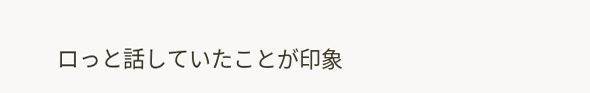ロっと話していたことが印象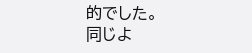的でした。
同じよ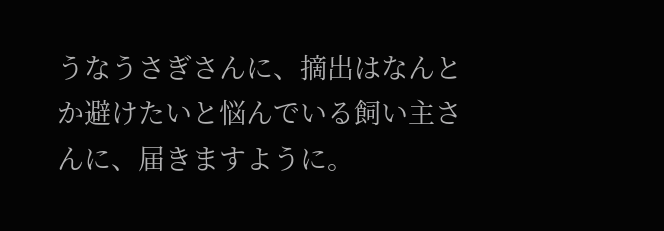うなうさぎさんに、摘出はなんとか避けたいと悩んでいる飼い主さんに、届きますように。